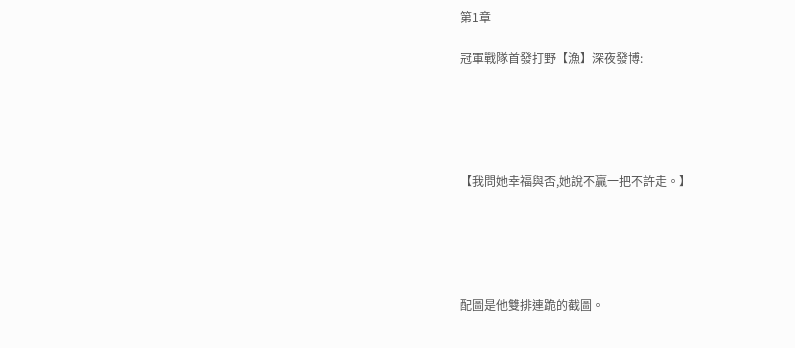第1章

冠軍戰隊首發打野【漁】深夜發博:





【我問她幸福與否,她說不贏一把不許走。】





配圖是他雙排連跪的截圖。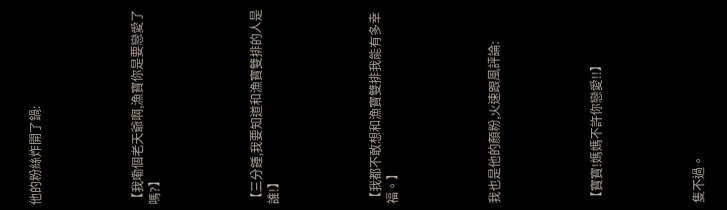他的粉絲炸開了鍋:





【我嘞個老天爺啊,漁寶你是要戀愛了嗎?】





【三分鍾,我要知道和漁寶雙排的人是誰!】





【我都不敢想和漁寶雙排我能有多幸福。】





我也是他的顏粉,火速跟風評論:





【寶寶!媽媽不許你戀愛!!】





隻不過。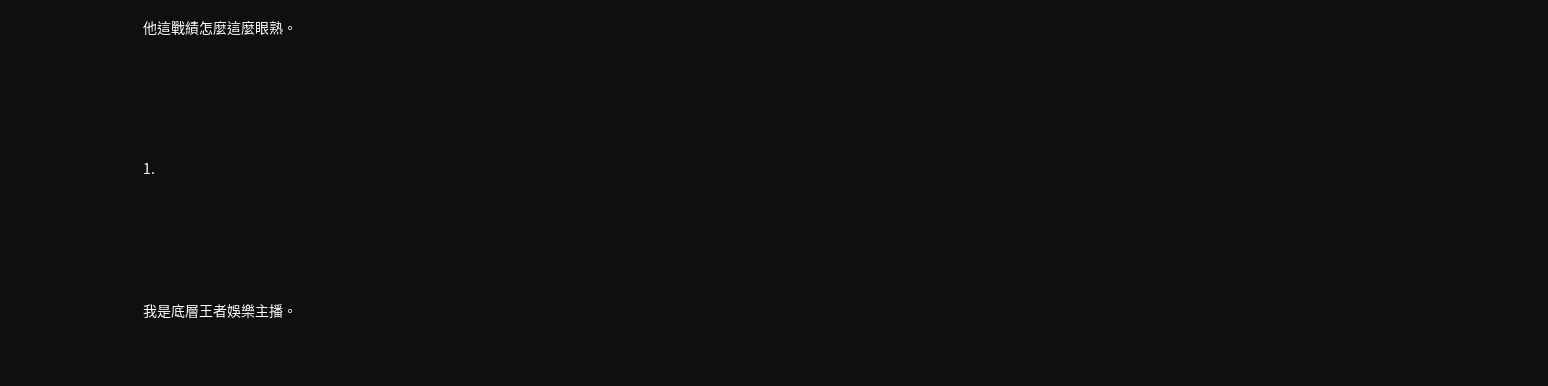他這戰績怎麼這麼眼熟。





1.





我是底層王者娛樂主播。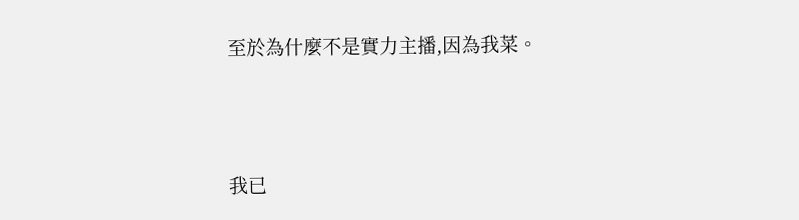至於為什麼不是實力主播,因為我菜。





我已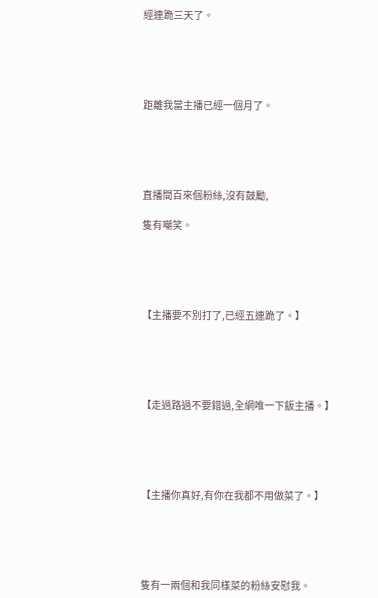經連跪三天了。





距離我當主播已經一個月了。





直播間百來個粉絲,沒有鼓勵,

隻有嘲笑。





【主播要不別打了,已經五連跪了。】





【走過路過不要錯過,全網唯一下飯主播。】





【主播你真好,有你在我都不用做菜了。】





隻有一兩個和我同樣菜的粉絲安慰我。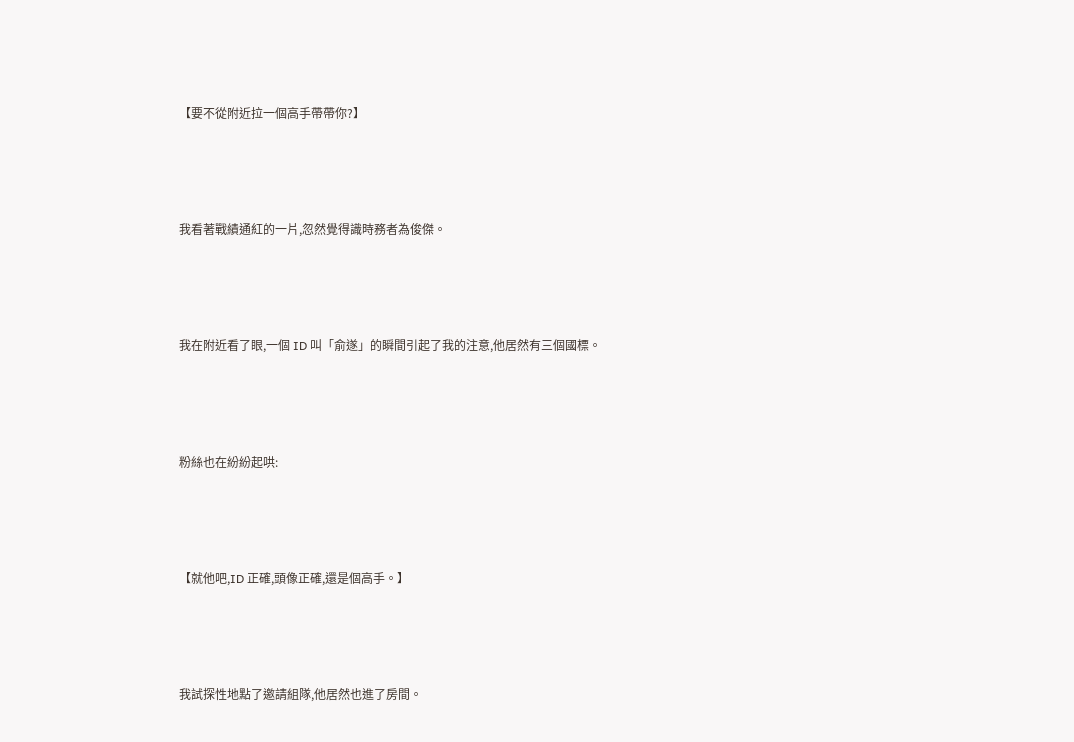【要不從附近拉一個高手帶帶你?】





我看著戰績通紅的一片,忽然覺得識時務者為俊傑。





我在附近看了眼,一個 ID 叫「俞遂」的瞬間引起了我的注意,他居然有三個國標。





粉絲也在紛紛起哄:





【就他吧,ID 正確,頭像正確,還是個高手。】





我試探性地點了邀請組隊,他居然也進了房間。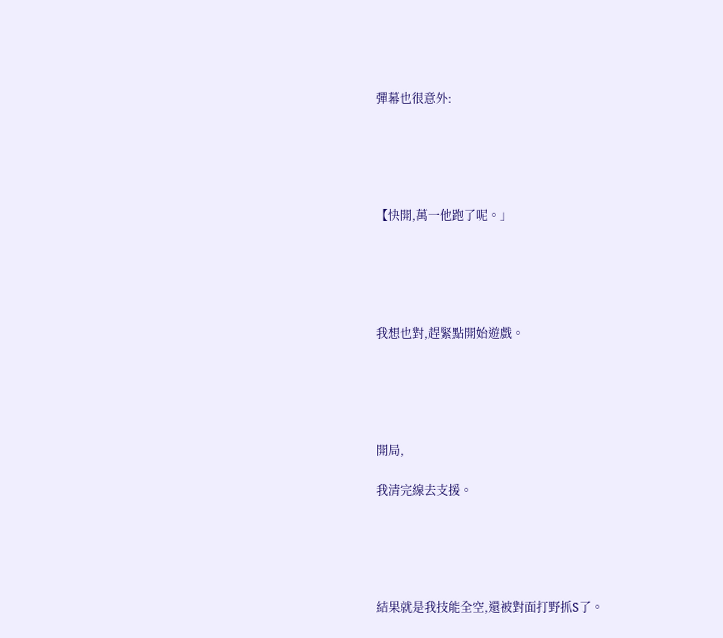彈幕也很意外:





【快開,萬一他跑了呢。」





我想也對,趕緊點開始遊戲。





開局,

我清完線去支援。





結果就是我技能全空,還被對面打野抓S了。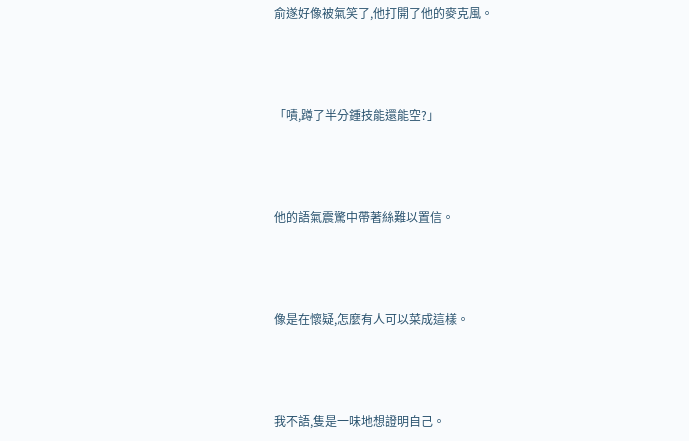俞遂好像被氣笑了,他打開了他的麥克風。





「嘖,蹲了半分鍾技能還能空?」





他的語氣震驚中帶著絲難以置信。





像是在懷疑,怎麼有人可以菜成這樣。





我不語,隻是一味地想證明自己。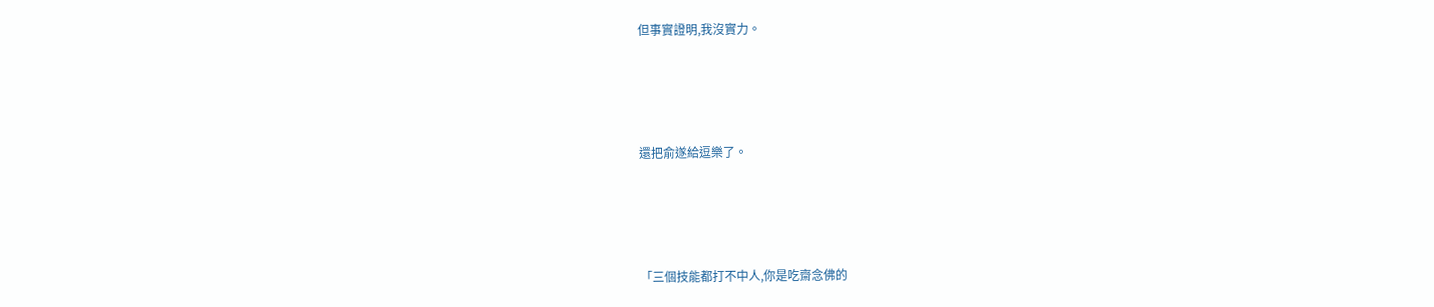但事實證明,我沒實力。





還把俞遂給逗樂了。





「三個技能都打不中人,你是吃齋念佛的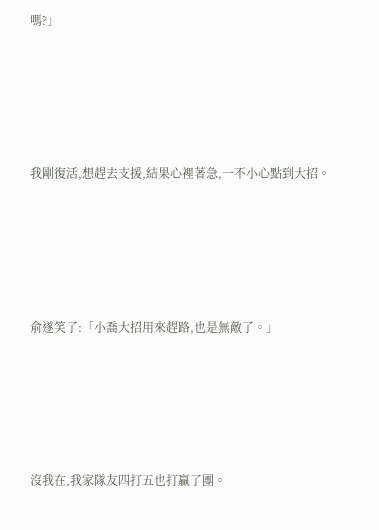嗎?」





我剛復活,想趕去支援,結果心裡著急,一不小心點到大招。





俞遂笑了:「小喬大招用來趕路,也是無敵了。」





沒我在,我家隊友四打五也打贏了團。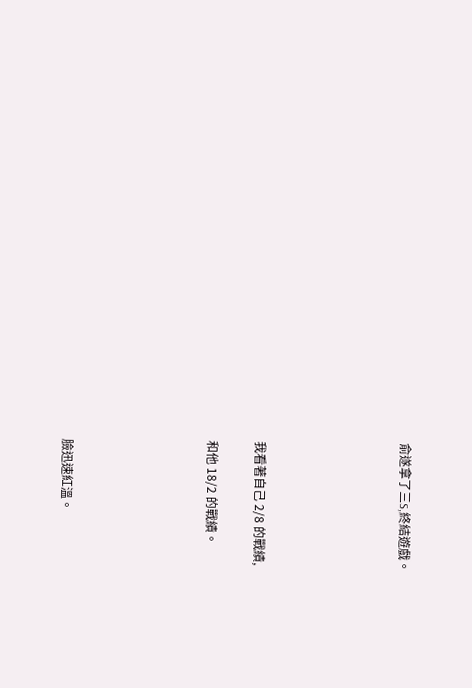俞遂拿了三S,終結遊戲。





我看著自己 2/8 的戰績,

和他 18/2 的戰績。





臉迅速紅溫。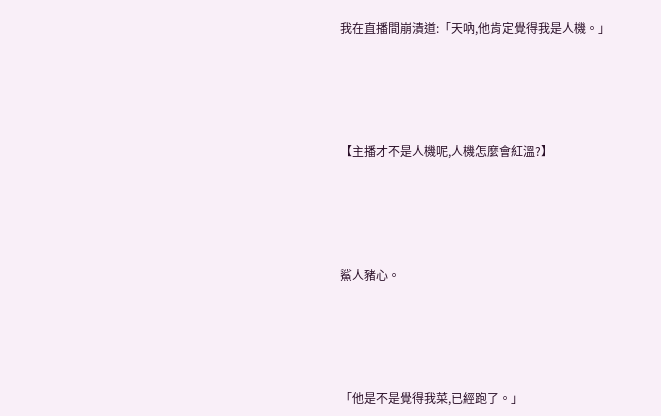我在直播間崩潰道:「天吶,他肯定覺得我是人機。」





【主播才不是人機呢,人機怎麼會紅溫?】





鯊人豬心。





「他是不是覺得我菜,已經跑了。」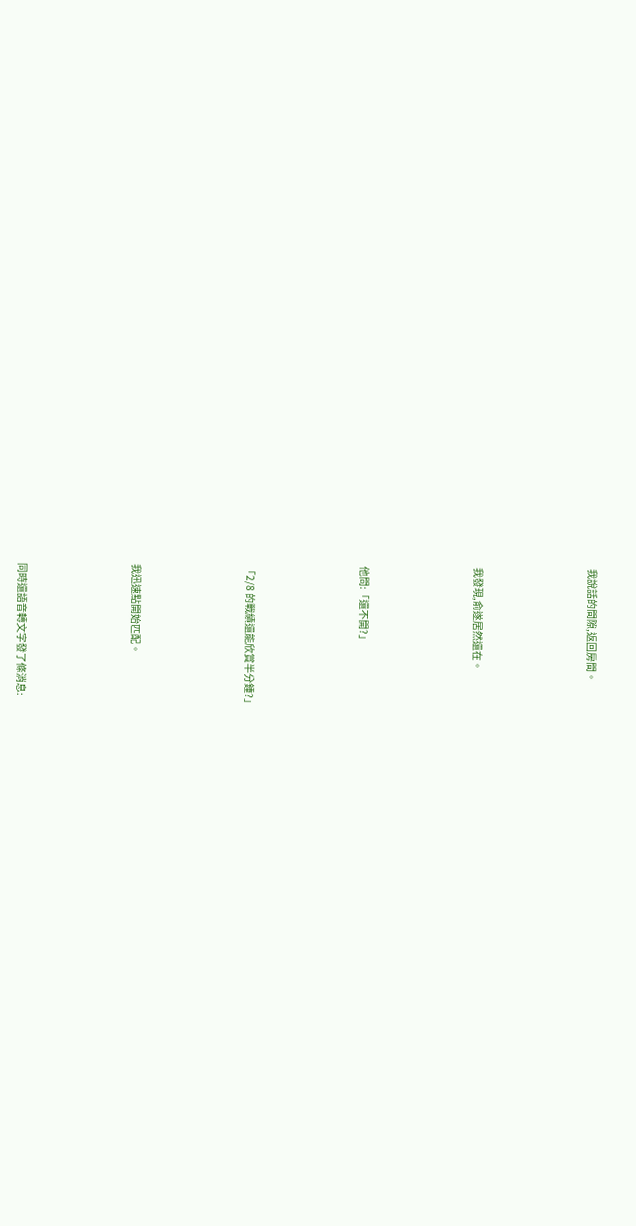我說話的間隙,返回房間。





我發現,俞遂居然還在。





他問:「還不開?」





「2/8 的戰績還能欣賞半分鍾?」





我迅速點開始匹配。





同時還語音轉文字發了條消息: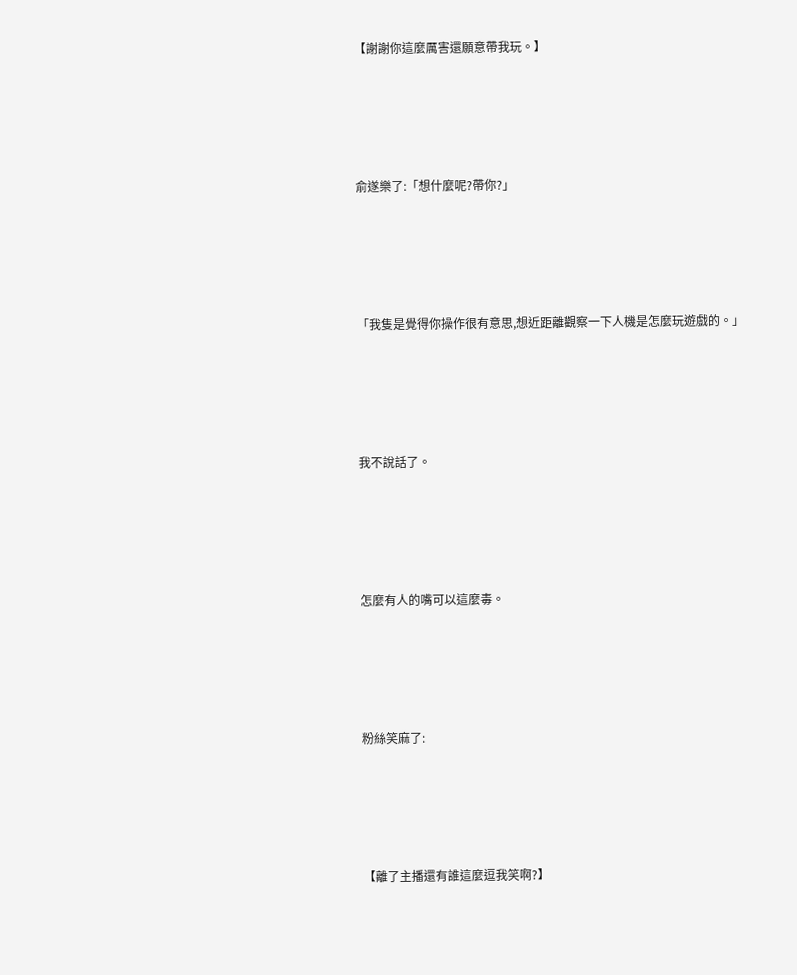【謝謝你這麼厲害還願意帶我玩。】





俞遂樂了:「想什麼呢?帶你?」





「我隻是覺得你操作很有意思,想近距離觀察一下人機是怎麼玩遊戲的。」





我不說話了。





怎麼有人的嘴可以這麼毒。





粉絲笑麻了:





【離了主播還有誰這麼逗我笑啊?】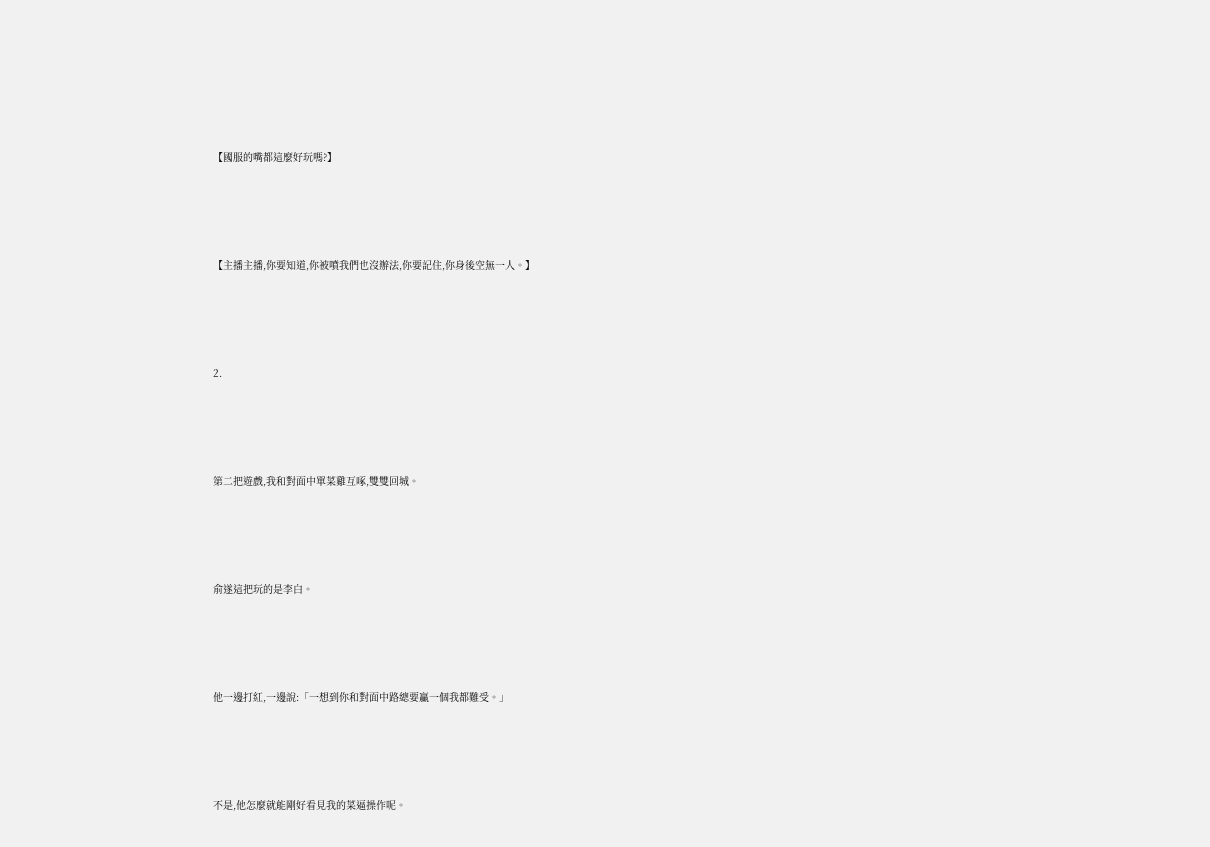【國服的嘴都這麼好玩嗎?】





【主播主播,你要知道,你被噴我們也沒辦法,你要記住,你身後空無一人。】





2.





第二把遊戲,我和對面中單菜雞互啄,雙雙回城。





俞遂這把玩的是李白。





他一邊打紅,一邊說:「一想到你和對面中路總要贏一個我都難受。」





不是,他怎麼就能剛好看見我的菜逼操作呢。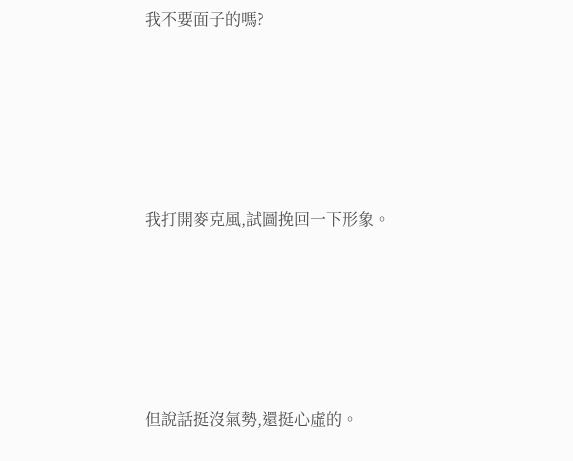我不要面子的嗎?





我打開麥克風,試圖挽回一下形象。





但說話挺沒氣勢,還挺心虛的。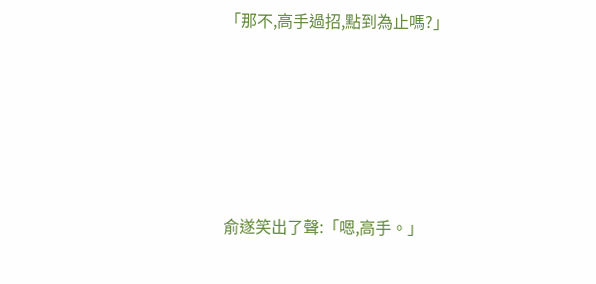「那不,高手過招,點到為止嗎?」





俞遂笑出了聲:「嗯,高手。」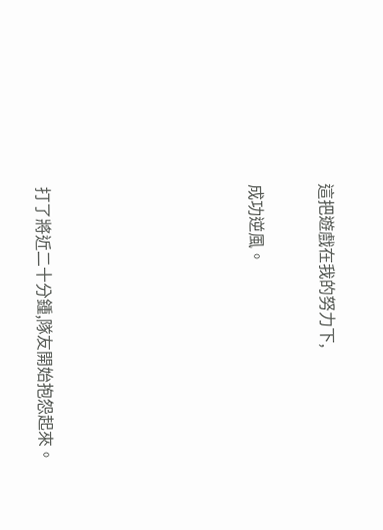這把遊戲在我的努力下,

成功逆風。





打了將近二十分鍾,隊友開始抱怨起來。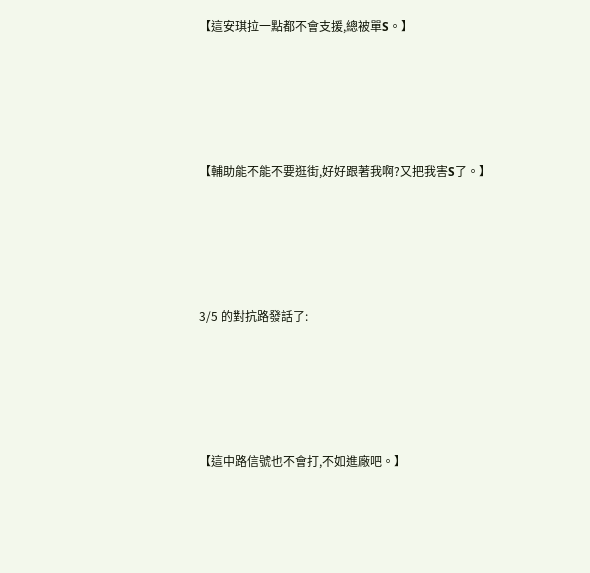【這安琪拉一點都不會支援,總被單S。】





【輔助能不能不要逛街,好好跟著我啊?又把我害S了。】





3/5 的對抗路發話了:





【這中路信號也不會打,不如進廠吧。】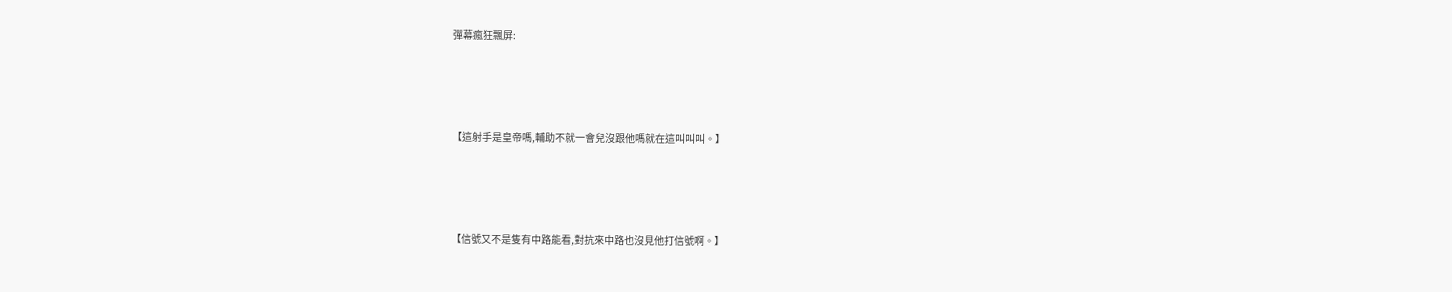彈幕瘋狂飄屏:





【這射手是皇帝嗎,輔助不就一會兒沒跟他嗎就在這叫叫叫。】





【信號又不是隻有中路能看,對抗來中路也沒見他打信號啊。】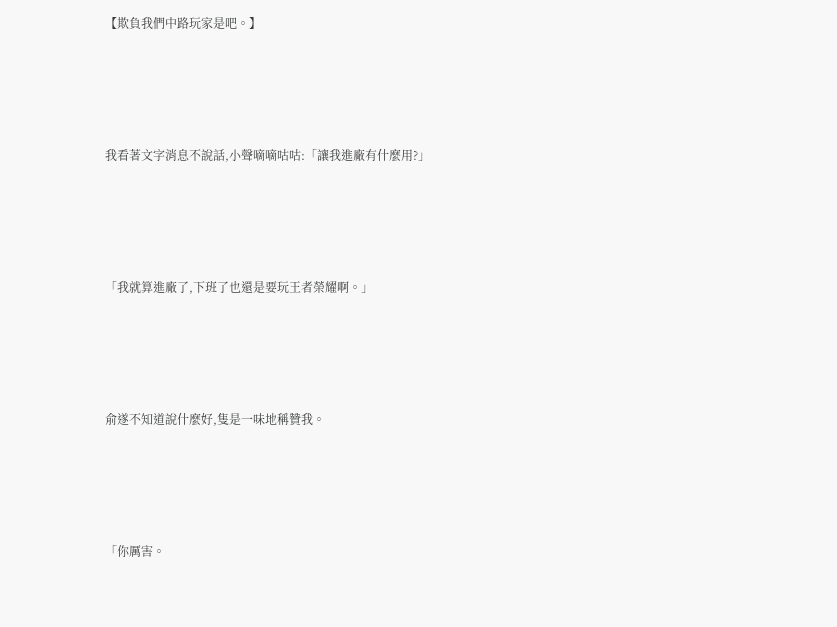【欺負我們中路玩家是吧。】





我看著文字消息不說話,小聲嘀嘀咕咕:「讓我進廠有什麼用?」





「我就算進廠了,下班了也還是要玩王者榮耀啊。」





俞遂不知道說什麼好,隻是一味地稱贊我。





「你厲害。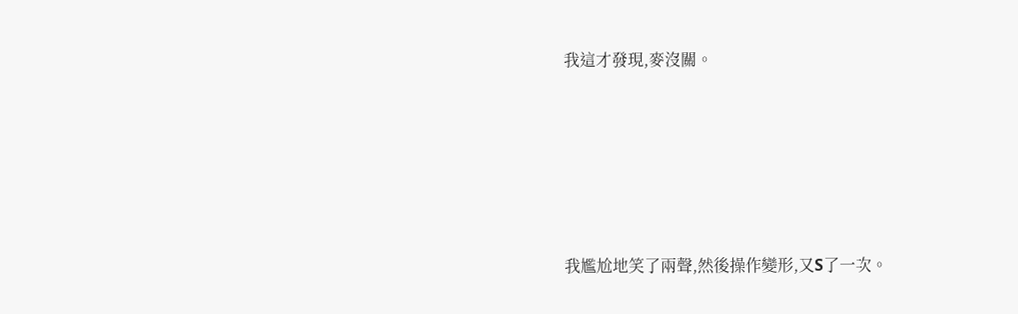我這才發現,麥沒關。





我尷尬地笑了兩聲,然後操作變形,又S了一次。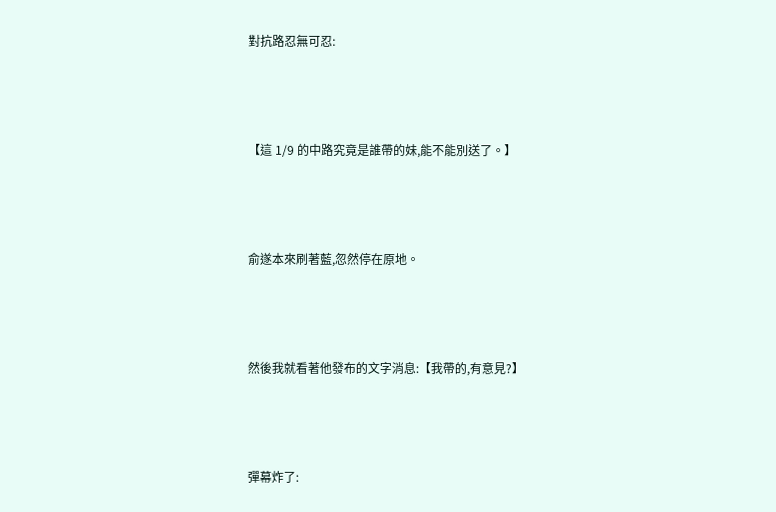對抗路忍無可忍:





【這 1/9 的中路究竟是誰帶的妹,能不能別送了。】





俞遂本來刷著藍,忽然停在原地。





然後我就看著他發布的文字消息:【我帶的,有意見?】





彈幕炸了: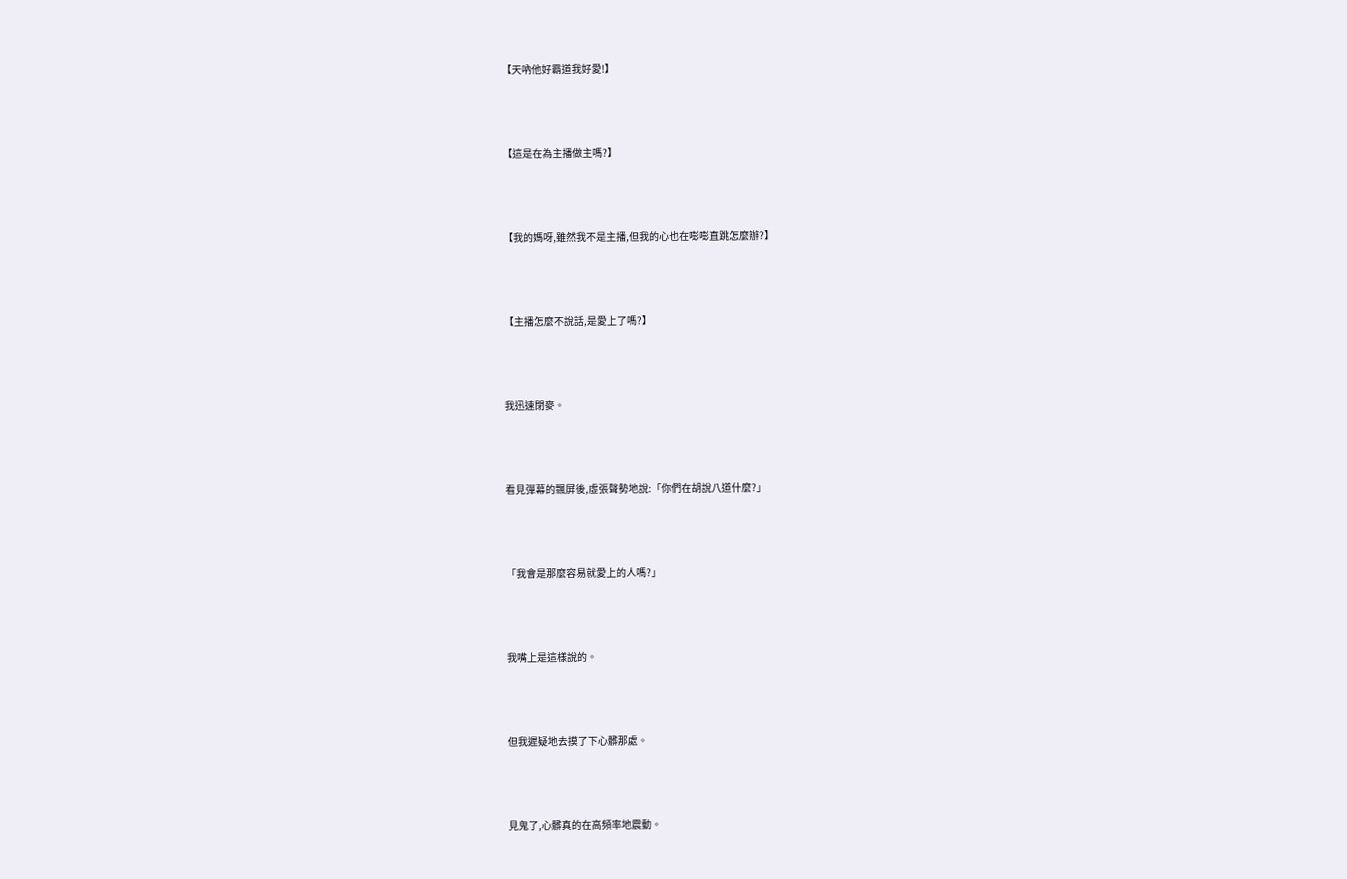【天吶他好霸道我好愛!】





【這是在為主播做主嗎?】





【我的媽呀,雖然我不是主播,但我的心也在嘭嘭直跳怎麼辦?】





【主播怎麼不說話,是愛上了嗎?】





我迅速閉麥。





看見彈幕的飄屏後,虛張聲勢地說:「你們在胡說八道什麼?」





「我會是那麼容易就愛上的人嗎?」





我嘴上是這樣說的。





但我遲疑地去摸了下心髒那處。





見鬼了,心髒真的在高頻率地震動。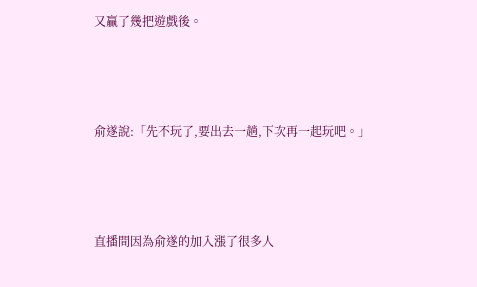又贏了幾把遊戲後。





俞遂說:「先不玩了,要出去一趟,下次再一起玩吧。」





直播間因為俞遂的加入漲了很多人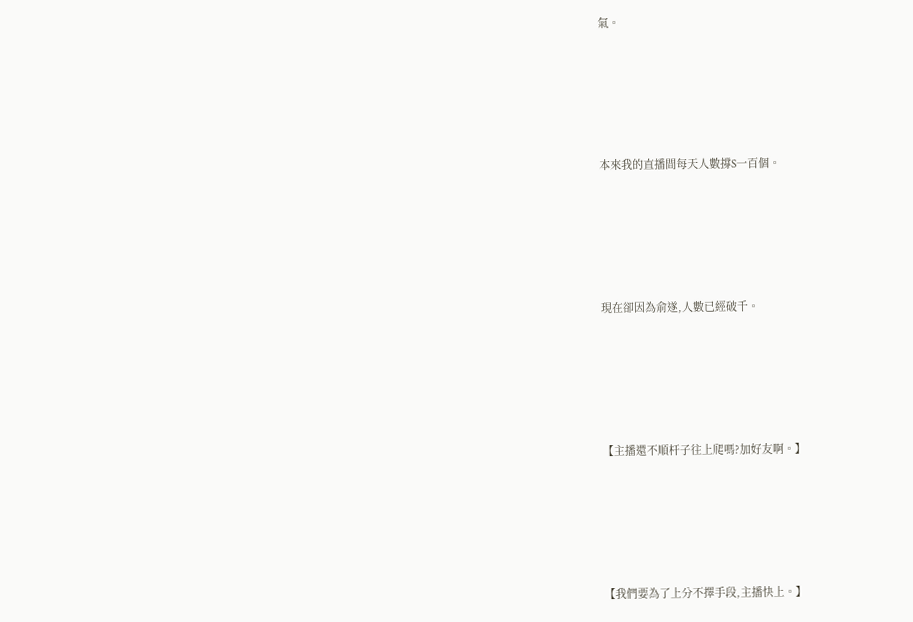氣。





本來我的直播間每天人數撐S一百個。





現在卻因為俞遂,人數已經破千。





【主播還不順杆子往上爬嗎?加好友啊。】





【我們要為了上分不擇手段,主播快上。】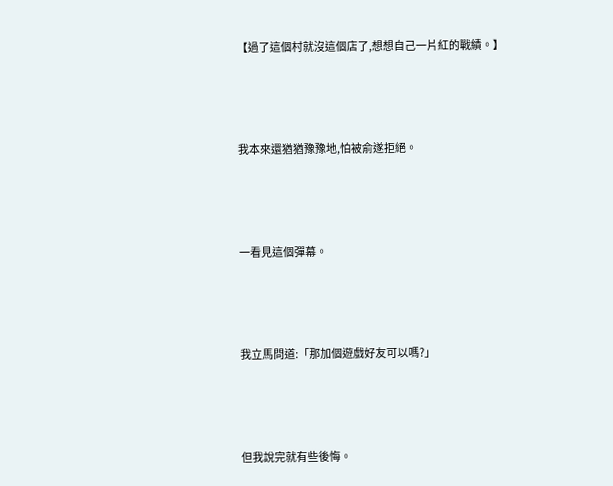【過了這個村就沒這個店了,想想自己一片紅的戰績。】





我本來還猶猶豫豫地,怕被俞遂拒絕。





一看見這個彈幕。





我立馬問道:「那加個遊戲好友可以嗎?」





但我說完就有些後悔。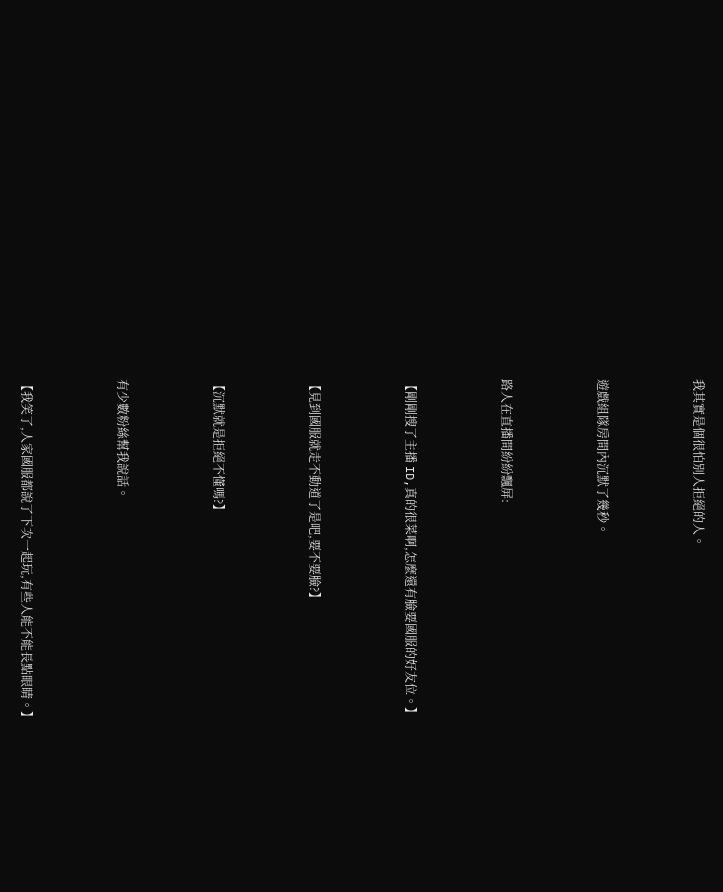我其實是個很怕別人拒絕的人。





遊戲組隊房間內沉默了幾秒。





路人在直播間紛紛飄屏:





【剛剛搜了主播 ID,真的很菜啊,怎麼還有臉要國服的好友位。】





【見到國服就走不動道了是吧,要不要臉?】





【沉默就是拒絕不懂嗎?】





有少數粉絲幫我說話。





【我笑了,人家國服都說了下次一起玩,有些人能不能長點眼睛。】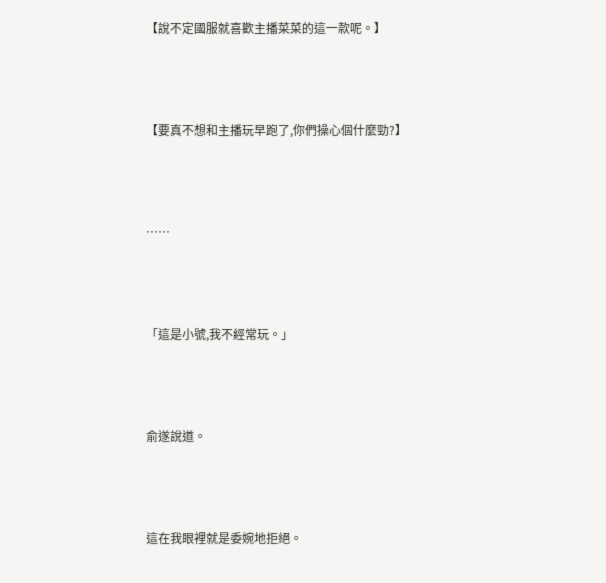【說不定國服就喜歡主播菜菜的這一款呢。】





【要真不想和主播玩早跑了,你們操心個什麼勁?】





……





「這是小號,我不經常玩。」





俞遂說道。





這在我眼裡就是委婉地拒絕。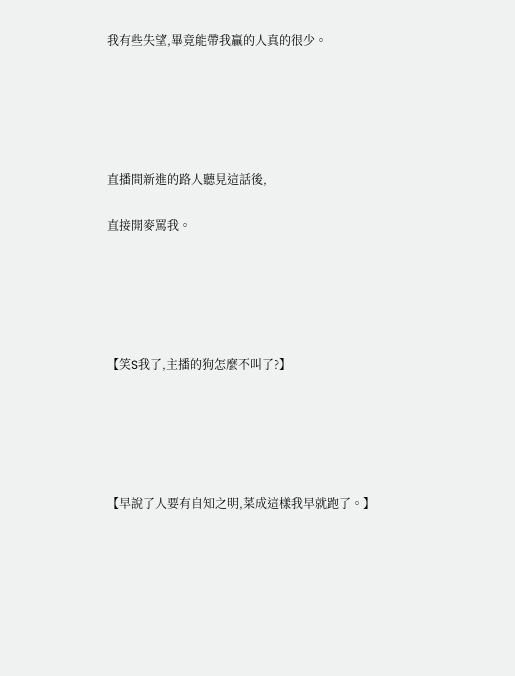我有些失望,畢竟能帶我贏的人真的很少。





直播間新進的路人聽見這話後,

直接開麥罵我。





【笑S我了,主播的狗怎麼不叫了?】





【早說了人要有自知之明,菜成這樣我早就跑了。】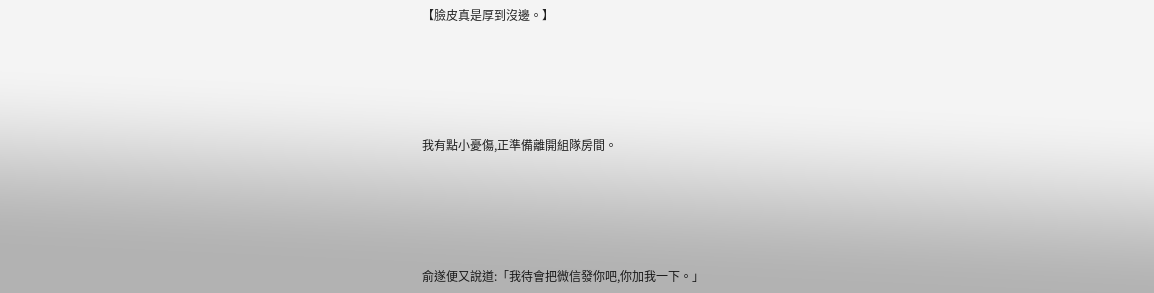【臉皮真是厚到沒邊。】





我有點小憂傷,正準備離開組隊房間。





俞遂便又說道:「我待會把微信發你吧,你加我一下。」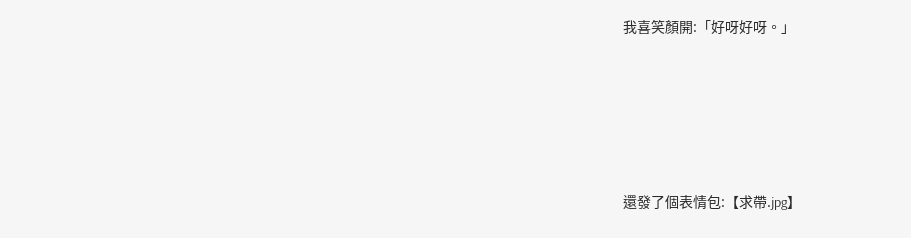我喜笑顏開:「好呀好呀。」





還發了個表情包:【求帶.jpg】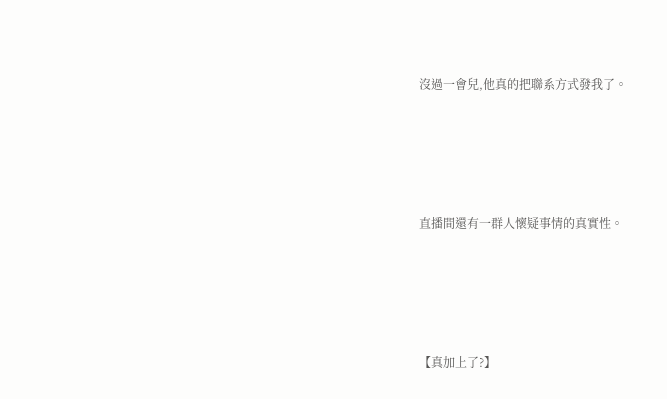沒過一會兒,他真的把聯系方式發我了。





直播間還有一群人懷疑事情的真實性。





【真加上了?】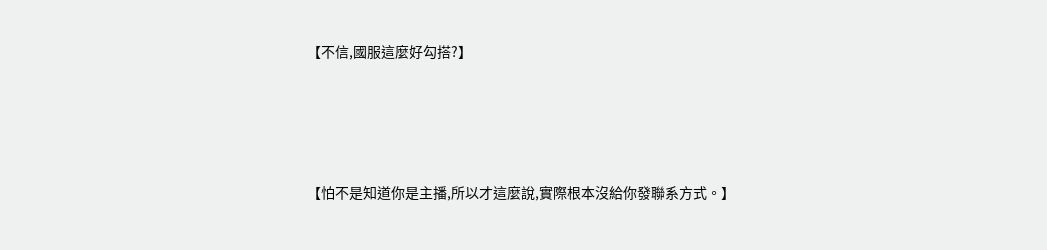【不信,國服這麼好勾搭?】





【怕不是知道你是主播,所以才這麼說,實際根本沒給你發聯系方式。】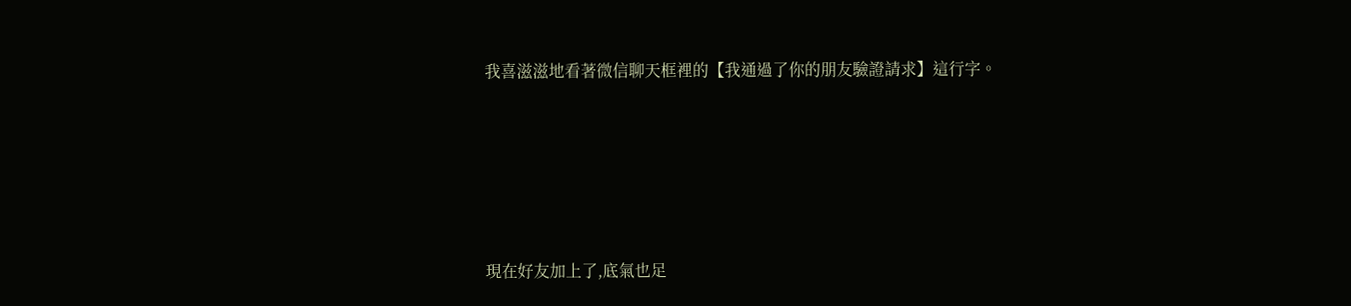我喜滋滋地看著微信聊天框裡的【我通過了你的朋友驗證請求】這行字。





現在好友加上了,底氣也足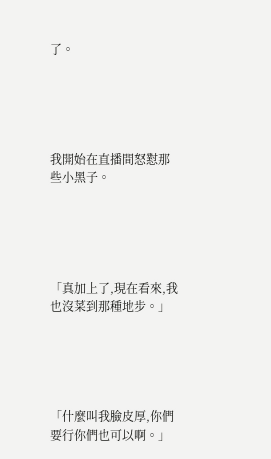了。





我開始在直播間怒懟那些小黑子。





「真加上了,現在看來,我也沒菜到那種地步。」





「什麼叫我臉皮厚,你們要行你們也可以啊。」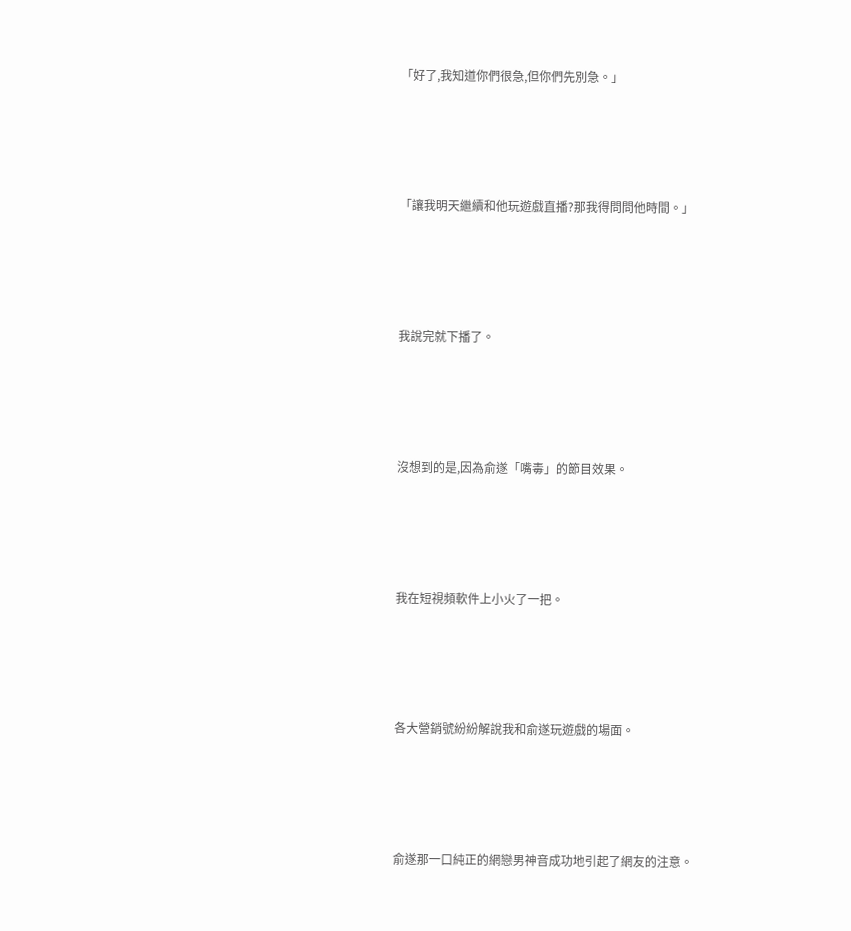「好了,我知道你們很急,但你們先別急。」





「讓我明天繼續和他玩遊戲直播?那我得問問他時間。」





我說完就下播了。





沒想到的是,因為俞遂「嘴毒」的節目效果。





我在短視頻軟件上小火了一把。





各大營銷號紛紛解說我和俞遂玩遊戲的場面。





俞遂那一口純正的網戀男神音成功地引起了網友的注意。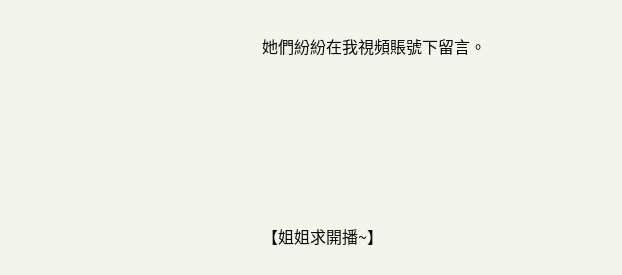她們紛紛在我視頻賬號下留言。





【姐姐求開播~】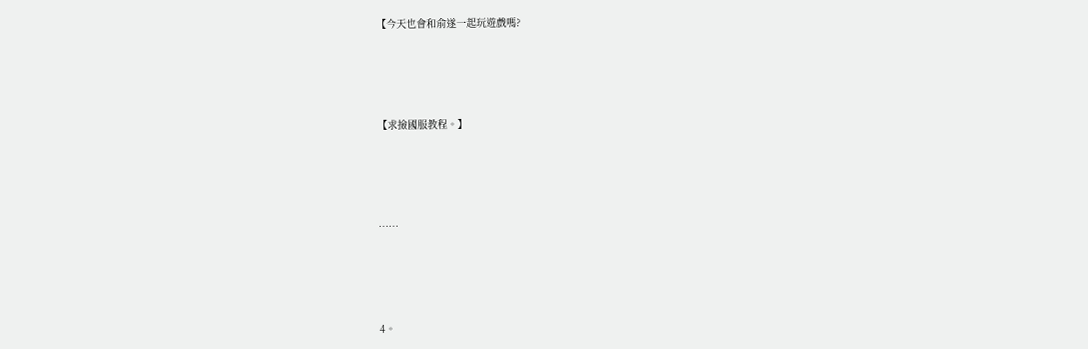【今天也會和俞遂一起玩遊戲嗎?





【求撿國服教程。】





……





4。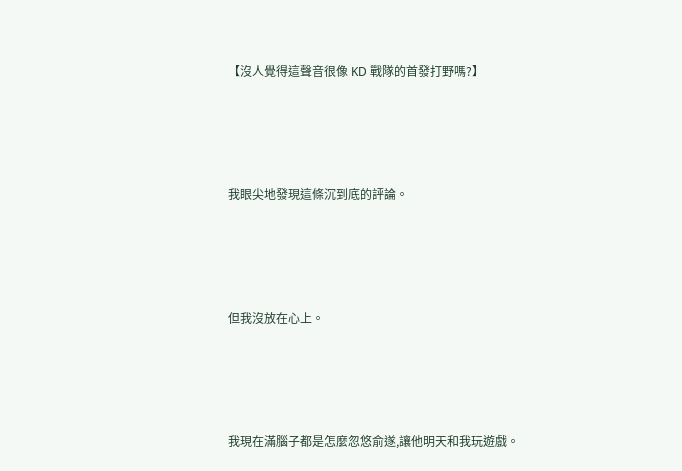【沒人覺得這聲音很像 KD 戰隊的首發打野嗎?】





我眼尖地發現這條沉到底的評論。





但我沒放在心上。





我現在滿腦子都是怎麼忽悠俞遂,讓他明天和我玩遊戲。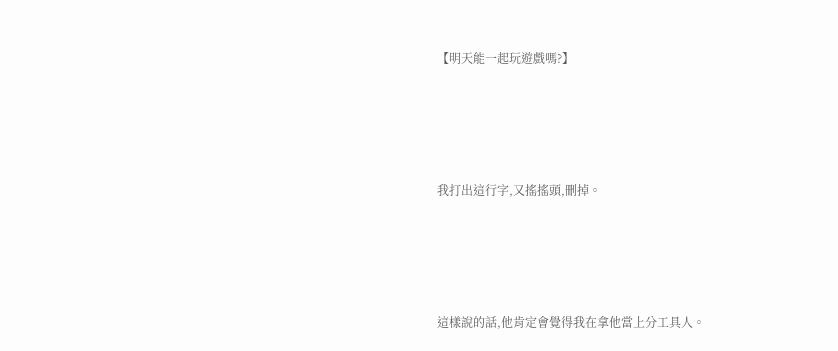【明天能一起玩遊戲嗎?】





我打出這行字,又搖搖頭,刪掉。





這樣說的話,他肯定會覺得我在拿他當上分工具人。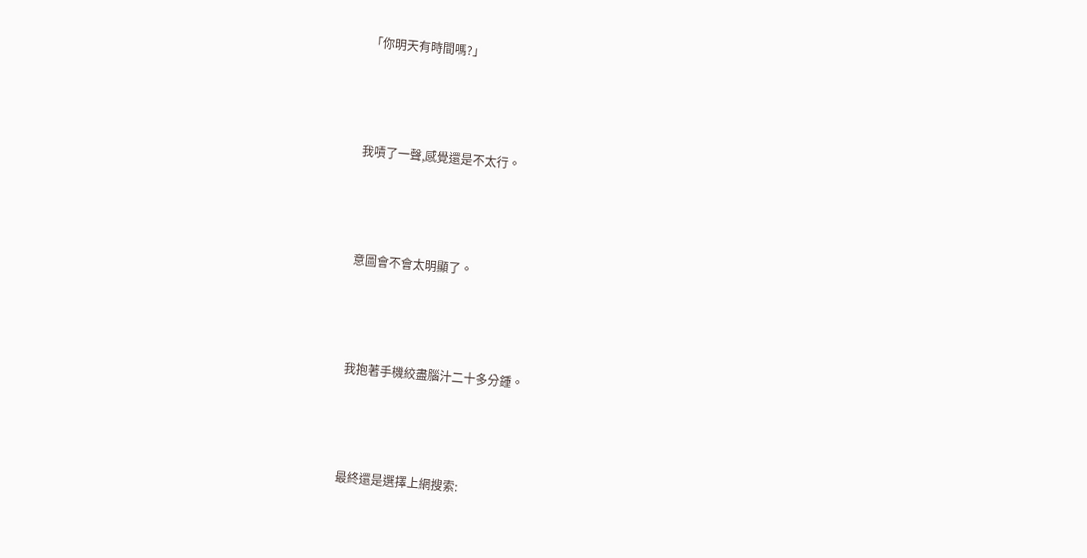「你明天有時間嗎?」





我嘖了一聲,感覺還是不太行。





意圖會不會太明顯了。





我抱著手機絞盡腦汁二十多分鍾。





最終還是選擇上網搜索: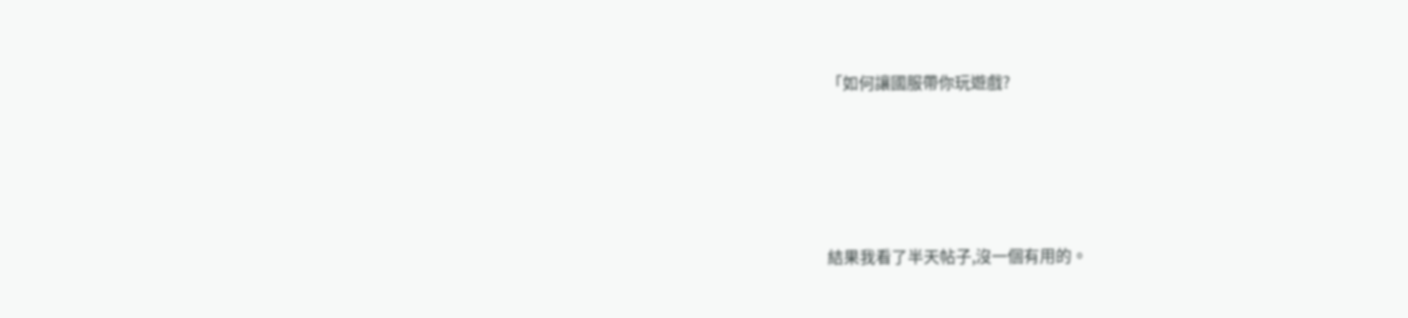「如何讓國服帶你玩遊戲?





結果我看了半天帖子,沒一個有用的。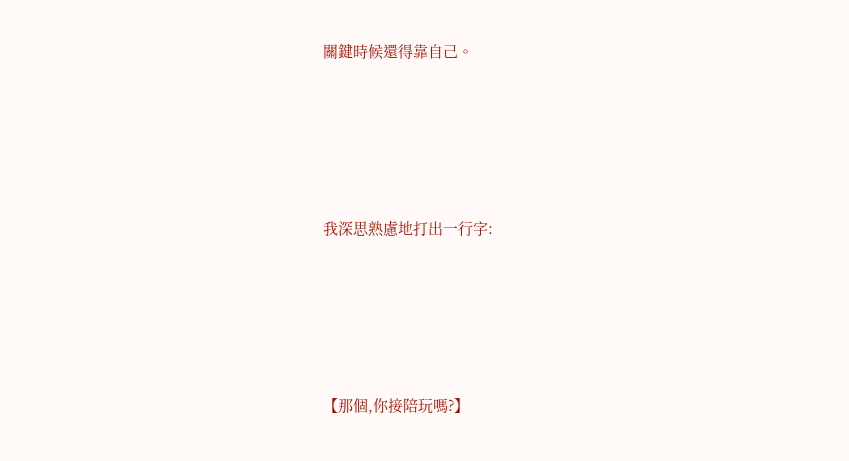關鍵時候還得靠自己。





我深思熟慮地打出一行字:





【那個,你接陪玩嗎?】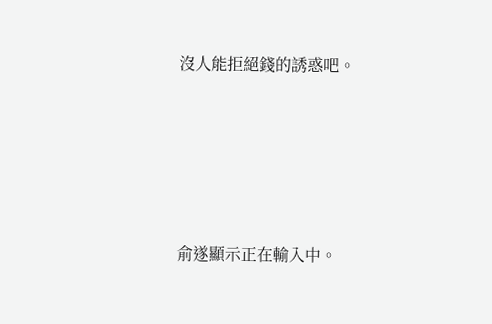沒人能拒絕錢的誘惑吧。





俞遂顯示正在輸入中。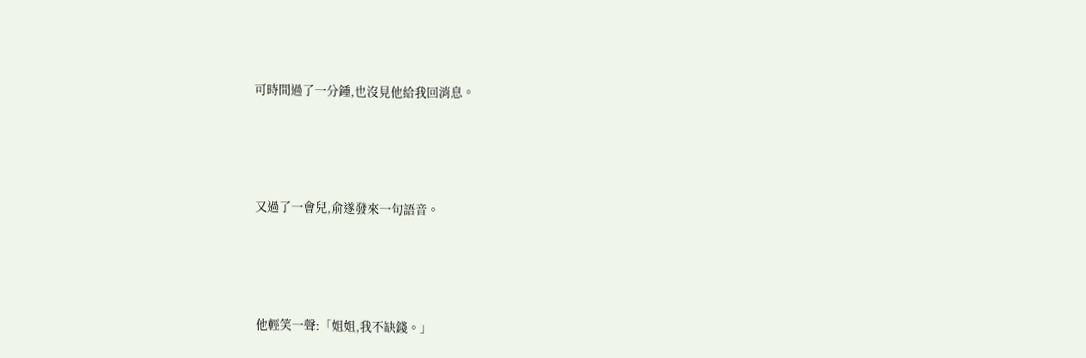可時間過了一分鍾,也沒見他給我回消息。





又過了一會兒,俞遂發來一句語音。





他輕笑一聲:「姐姐,我不缺錢。」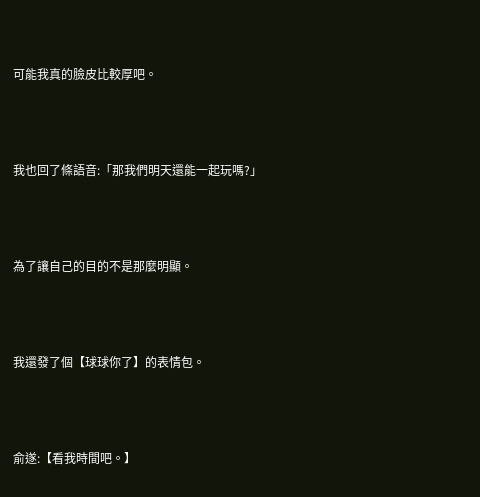可能我真的臉皮比較厚吧。





我也回了條語音:「那我們明天還能一起玩嗎?」





為了讓自己的目的不是那麼明顯。





我還發了個【球球你了】的表情包。





俞遂:【看我時間吧。】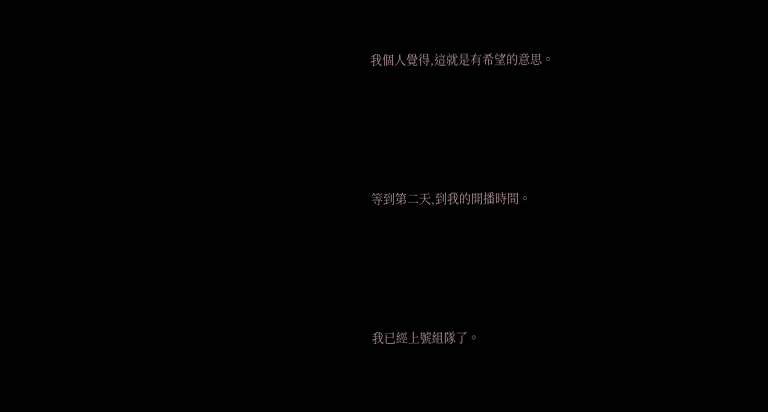我個人覺得,這就是有希望的意思。





等到第二天,到我的開播時間。





我已經上號組隊了。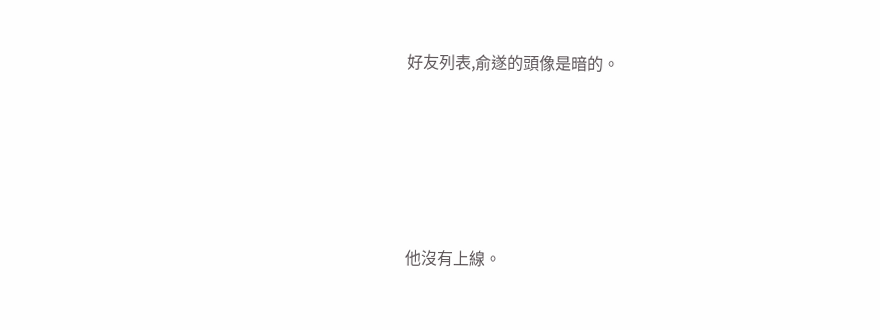好友列表,俞遂的頭像是暗的。





他沒有上線。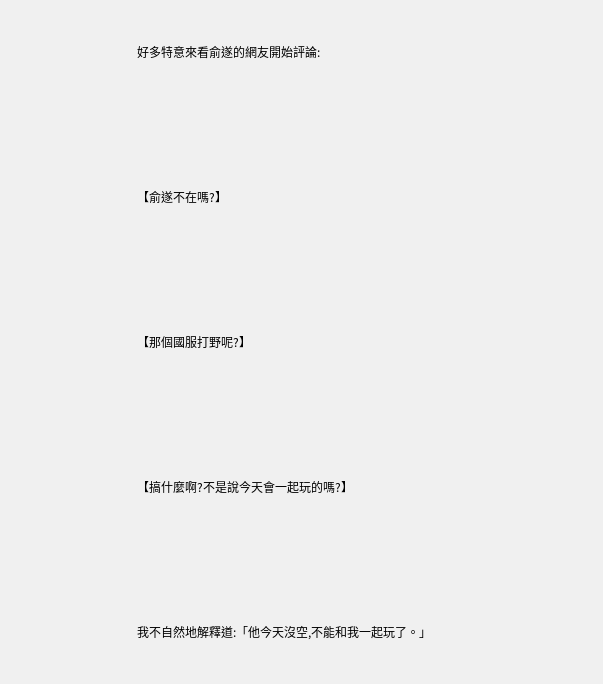好多特意來看俞遂的網友開始評論:





【俞遂不在嗎?】





【那個國服打野呢?】





【搞什麼啊?不是說今天會一起玩的嗎?】





我不自然地解釋道:「他今天沒空,不能和我一起玩了。」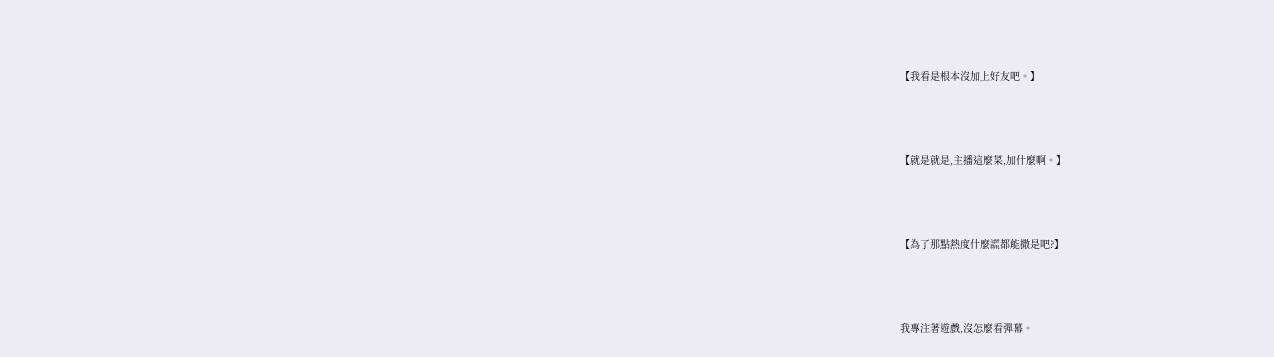【我看是根本沒加上好友吧。】





【就是就是,主播這麼菜,加什麼啊。】





【為了那點熱度什麼謊都能撒是吧?】





我專注著遊戲,沒怎麼看彈幕。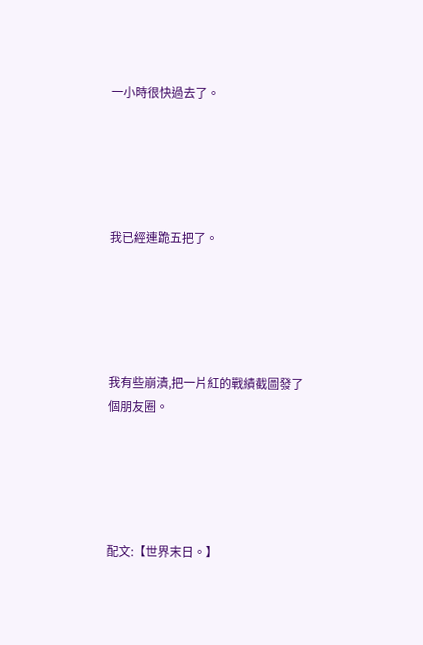一小時很快過去了。





我已經連跪五把了。





我有些崩潰,把一片紅的戰績截圖發了個朋友圈。





配文:【世界末日。】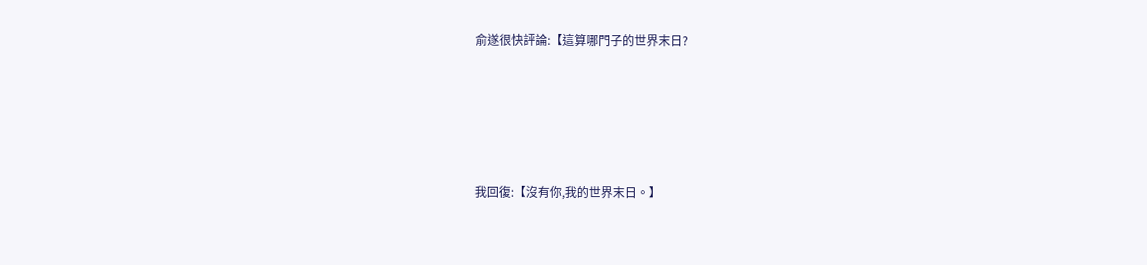俞遂很快評論:【這算哪門子的世界末日?





我回復:【沒有你,我的世界末日。】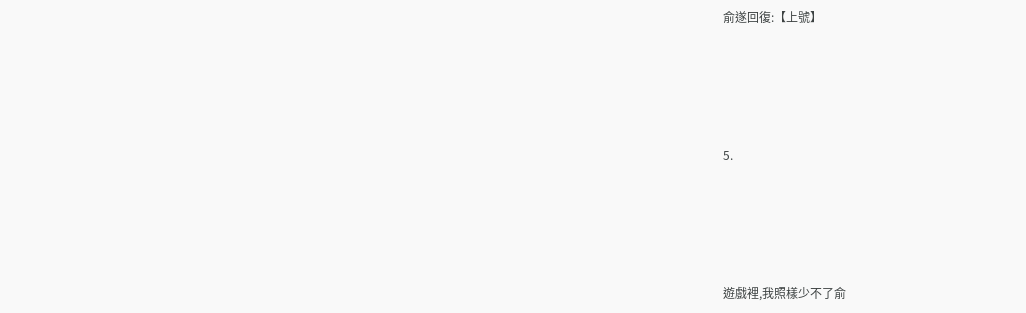俞遂回復:【上號】





5.





遊戲裡,我照樣少不了俞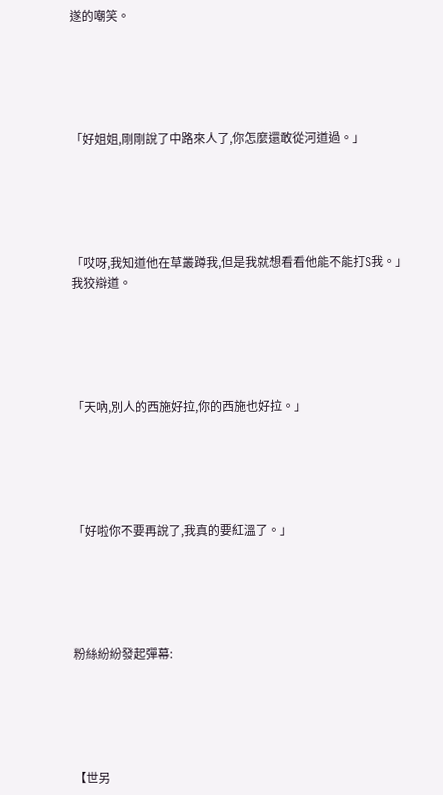遂的嘲笑。





「好姐姐,剛剛說了中路來人了,你怎麼還敢從河道過。」





「哎呀,我知道他在草叢蹲我,但是我就想看看他能不能打S我。」我狡辯道。





「天吶,別人的西施好拉,你的西施也好拉。」





「好啦你不要再說了,我真的要紅溫了。」





粉絲紛紛發起彈幕:





【世另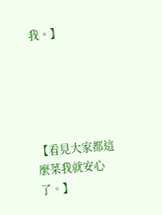我。】





【看見大家都這麼菜我就安心了。】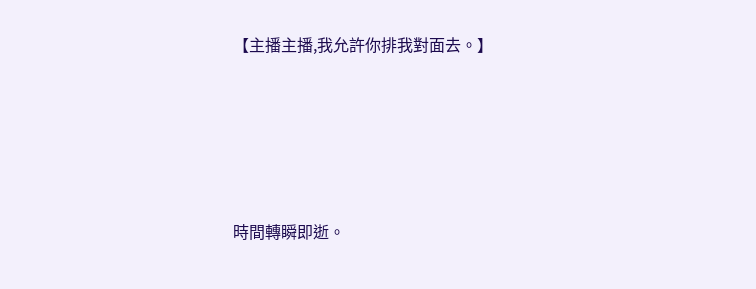【主播主播,我允許你排我對面去。】





時間轉瞬即逝。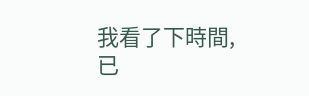我看了下時間,已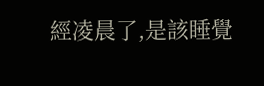經凌晨了,是該睡覺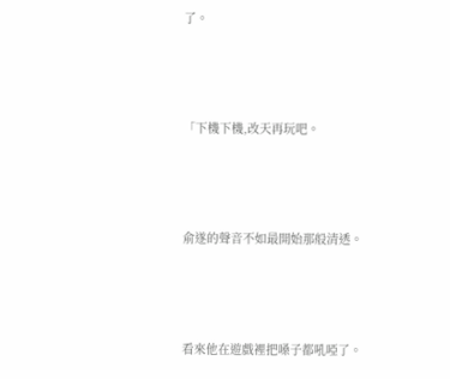了。





「下機下機,改天再玩吧。





俞遂的聲音不如最開始那般清透。





看來他在遊戲裡把嗓子都吼啞了。